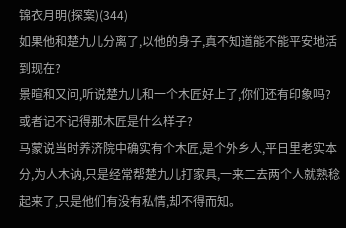锦衣月明(探案)(344)
如果他和楚九儿分离了,以他的身子,真不知道能不能平安地活到现在?
景暄和又问,听说楚九儿和一个木匠好上了,你们还有印象吗?或者记不记得那木匠是什么样子?
马蒙说当时养济院中确实有个木匠,是个外乡人,平日里老实本分,为人木讷,只是经常帮楚九儿打家具,一来二去两个人就熟稔起来了,只是他们有没有私情,却不得而知。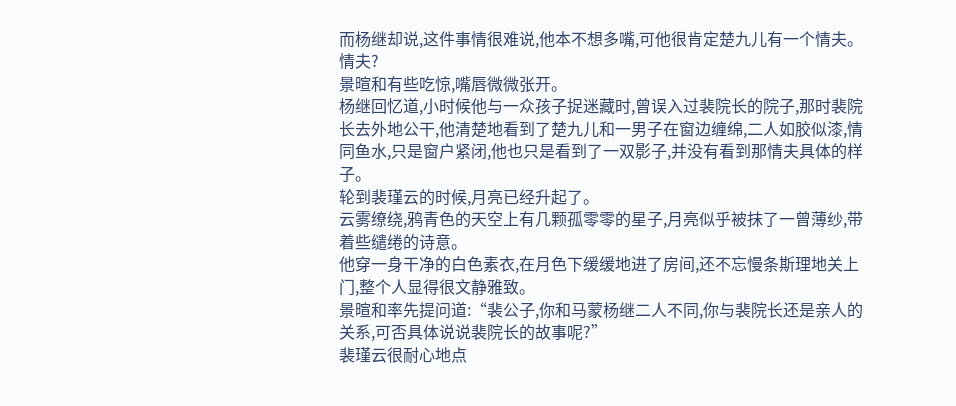而杨继却说,这件事情很难说,他本不想多嘴,可他很肯定楚九儿有一个情夫。
情夫?
景暄和有些吃惊,嘴唇微微张开。
杨继回忆道,小时候他与一众孩子捉迷藏时,曾误入过裴院长的院子,那时裴院长去外地公干,他清楚地看到了楚九儿和一男子在窗边缠绵,二人如胶似漆,情同鱼水,只是窗户紧闭,他也只是看到了一双影子,并没有看到那情夫具体的样子。
轮到裴瑾云的时候,月亮已经升起了。
云雾缭绕,鸦青色的天空上有几颗孤零零的星子,月亮似乎被抹了一曾薄纱,带着些缱绻的诗意。
他穿一身干净的白色素衣,在月色下缓缓地进了房间,还不忘慢条斯理地关上门,整个人显得很文静雅致。
景暄和率先提问道:“裴公子,你和马蒙杨继二人不同,你与裴院长还是亲人的关系,可否具体说说裴院长的故事呢?”
裴瑾云很耐心地点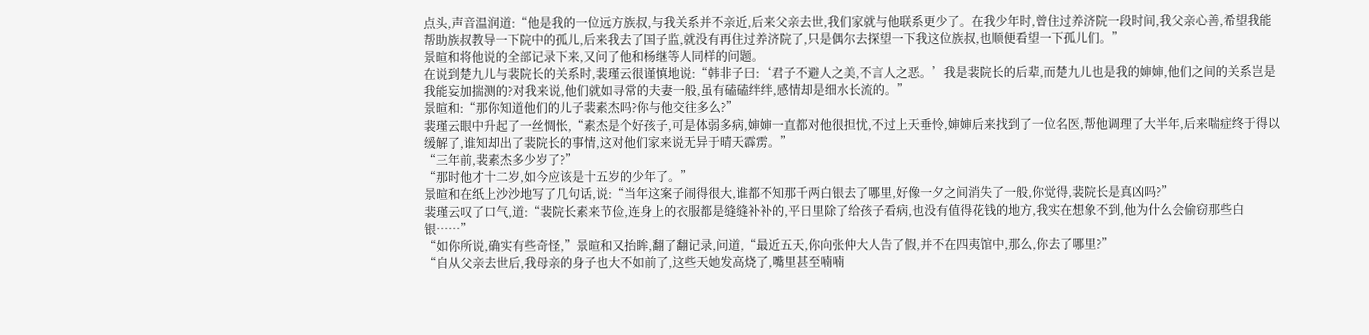点头,声音温润道:“他是我的一位远方族叔,与我关系并不亲近,后来父亲去世,我们家就与他联系更少了。在我少年时,曾住过养济院一段时间,我父亲心善,希望我能帮助族叔教导一下院中的孤儿,后来我去了国子监,就没有再住过养济院了,只是偶尔去探望一下我这位族叔,也顺便看望一下孤儿们。”
景暄和将他说的全部记录下来,又问了他和杨继等人同样的问题。
在说到楚九儿与裴院长的关系时,裴瑾云很谨慎地说:“韩非子曰:‘君子不避人之美,不言人之恶。’我是裴院长的后辈,而楚九儿也是我的婶婶,他们之间的关系岂是我能妄加揣测的?对我来说,他们就如寻常的夫妻一般,虽有磕磕绊绊,感情却是细水长流的。”
景暄和:“那你知道他们的儿子裴素杰吗?你与他交往多么?”
裴瑾云眼中升起了一丝惆怅,“素杰是个好孩子,可是体弱多病,婶婶一直都对他很担忧,不过上天垂怜,婶婶后来找到了一位名医,帮他调理了大半年,后来喘症终于得以缓解了,谁知却出了裴院长的事情,这对他们家来说无异于晴天霹雳。”
“三年前,裴素杰多少岁了?”
“那时他才十二岁,如今应该是十五岁的少年了。”
景暄和在纸上沙沙地写了几句话,说:“当年这案子闹得很大,谁都不知那千两白银去了哪里,好像一夕之间消失了一般,你觉得,裴院长是真凶吗?”
裴瑾云叹了口气,道:“裴院长素来节俭,连身上的衣服都是缝缝补补的,平日里除了给孩子看病,也没有值得花钱的地方,我实在想象不到,他为什么会偷窃那些白银……”
“如你所说,确实有些奇怪,”景暄和又抬眸,翻了翻记录,问道,“最近五天,你向张仲大人告了假,并不在四夷馆中,那么,你去了哪里?”
“自从父亲去世后,我母亲的身子也大不如前了,这些天她发高烧了,嘴里甚至喃喃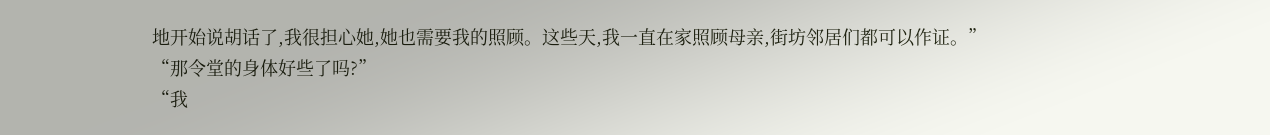地开始说胡话了,我很担心她,她也需要我的照顾。这些天,我一直在家照顾母亲,街坊邻居们都可以作证。”
“那令堂的身体好些了吗?”
“我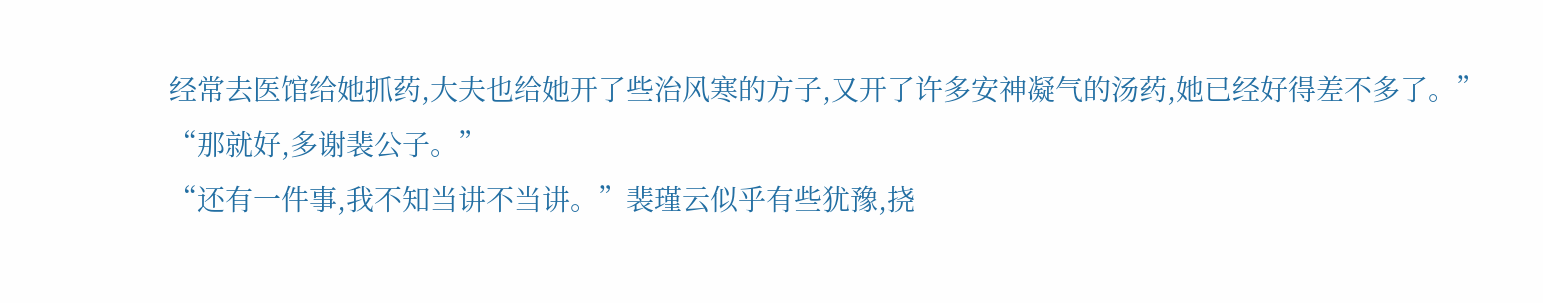经常去医馆给她抓药,大夫也给她开了些治风寒的方子,又开了许多安神凝气的汤药,她已经好得差不多了。”
“那就好,多谢裴公子。”
“还有一件事,我不知当讲不当讲。”裴瑾云似乎有些犹豫,挠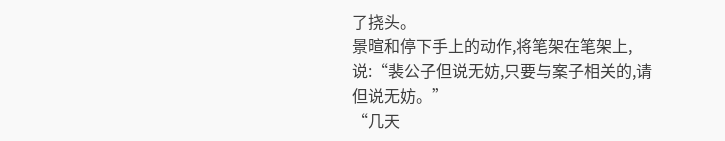了挠头。
景暄和停下手上的动作,将笔架在笔架上,说:“裴公子但说无妨,只要与案子相关的,请但说无妨。”
“几天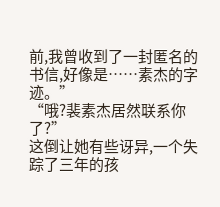前,我曾收到了一封匿名的书信,好像是……素杰的字迹。”
“哦?裴素杰居然联系你了?”
这倒让她有些讶异,一个失踪了三年的孩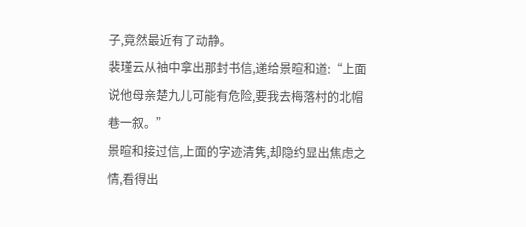子,竟然最近有了动静。
裴瑾云从袖中拿出那封书信,递给景暄和道:“上面说他母亲楚九儿可能有危险,要我去梅落村的北帽巷一叙。”
景暄和接过信,上面的字迹清隽,却隐约显出焦虑之情,看得出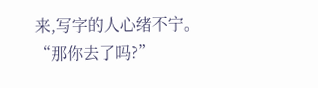来,写字的人心绪不宁。
“那你去了吗?”